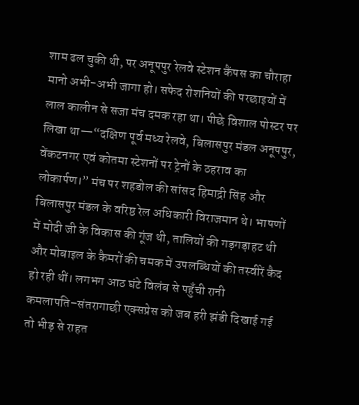शाम ढल चुकी थी, पर अनूपपुर रेलवे स्टेशन कैंपस का चौराहा मानो अभी-अभी जागा हो। सफेद रोशनियों की परछाइयों में लाल कालीन से सजा मंच दमक रहा था। पीछे विशाल पोस्टर पर लिखा था—“दक्षिण पूर्व मध्य रेलवे, बिलासपुर मंडल अनूपपुर, वेंकटनगर एवं कोतमा स्टेशनों पर ट्रेनों के ठहराव का लोकार्पण।” मंच पर शहडोल की सांसद हिमाद्री सिंह और बिलासपुर मंडल के वरिष्ठ रेल अधिकारी विराजमान थे। भाषणों में मोदी जी के विकास की गूंज थी, तालियों की गड़गड़ाहट थी और मोबाइल के कैमरों की चमक में उपलब्धियों की तस्वीरें कैद हो रही थीं। लगभग आठ घंटे विलंब से पहुँची रानी कमलापति–संतरागाछी एक्सप्रेस को जब हरी झंडी दिखाई गई तो भीड़ से राहत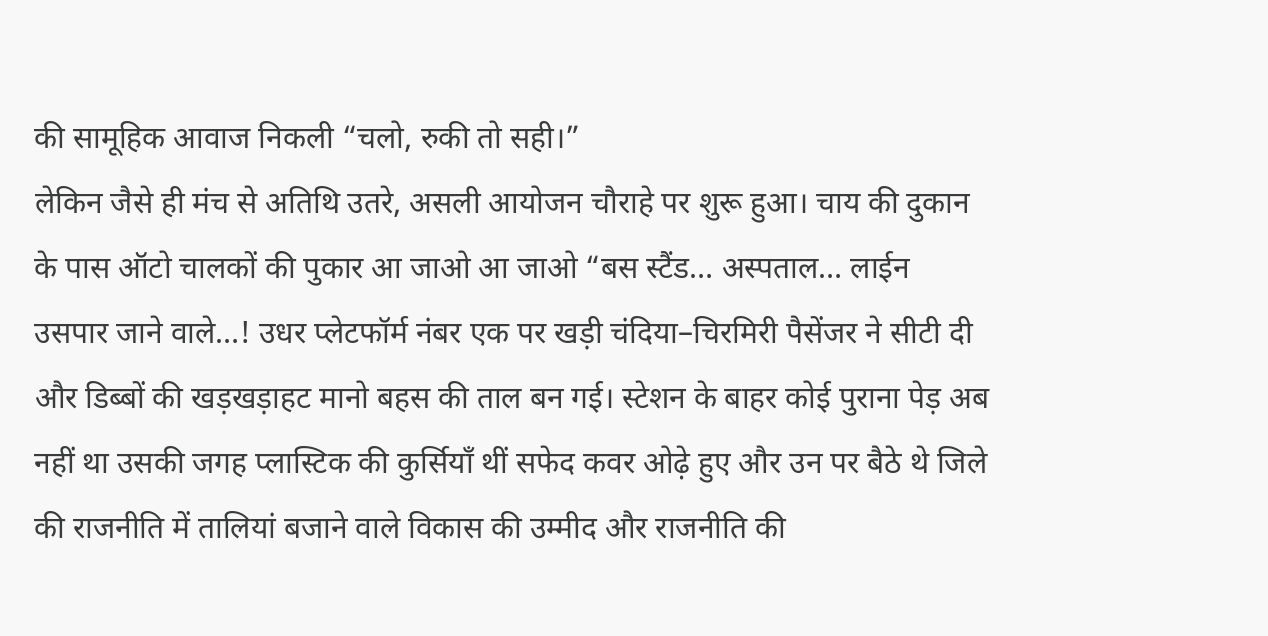की सामूहिक आवाज निकली “चलो, रुकी तो सही।”
लेकिन जैसे ही मंच से अतिथि उतरे, असली आयोजन चौराहे पर शुरू हुआ। चाय की दुकान के पास ऑटो चालकों की पुकार आ जाओ आ जाओ “बस स्टैंड… अस्पताल… लाईन उसपार जाने वाले…! उधर प्लेटफॉर्म नंबर एक पर खड़ी चंदिया–चिरमिरी पैसेंजर ने सीटी दी और डिब्बों की खड़खड़ाहट मानो बहस की ताल बन गई। स्टेशन के बाहर कोई पुराना पेड़ अब नहीं था उसकी जगह प्लास्टिक की कुर्सियाँ थीं सफेद कवर ओढ़े हुए और उन पर बैठे थे जिले की राजनीति में तालियां बजाने वाले विकास की उम्मीद और राजनीति की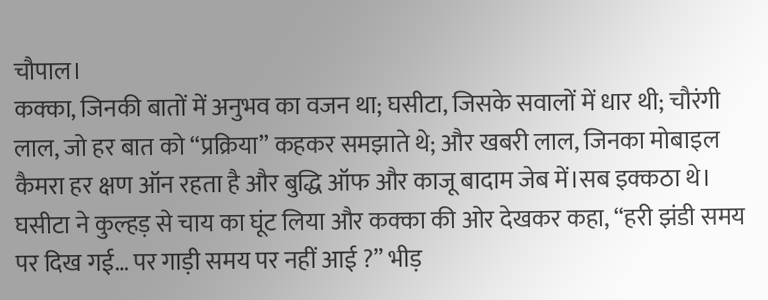चौपाल।
कक्का, जिनकी बातों में अनुभव का वजन था; घसीटा, जिसके सवालों में धार थी; चौरंगी लाल, जो हर बात को “प्रक्रिया” कहकर समझाते थे; और खबरी लाल, जिनका मोबाइल कैमरा हर क्षण ऑन रहता है और बुद्धि ऑफ और काजू बादाम जेब में।सब इक्कठा थे। घसीटा ने कुल्हड़ से चाय का घूंट लिया और कक्का की ओर देखकर कहा, “हरी झंडी समय पर दिख गई… पर गाड़ी समय पर नहीं आई ?” भीड़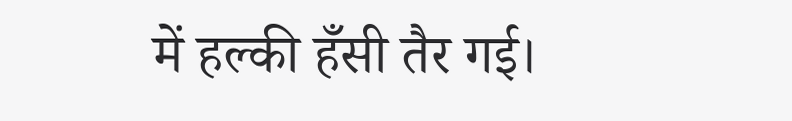में हल्की हँसी तैर गई।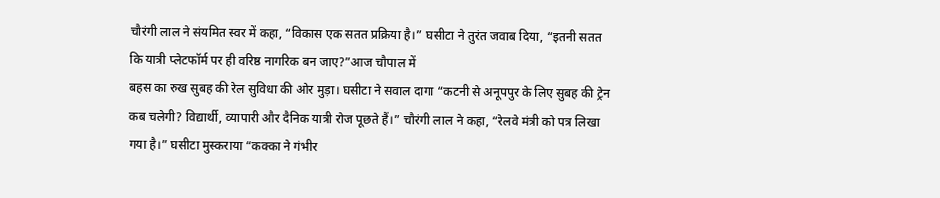चौरंगी लाल ने संयमित स्वर में कहा, “विकास एक सतत प्रक्रिया है।” घसीटा ने तुरंत जवाब दिया, “इतनी सतत कि यात्री प्लेटफॉर्म पर ही वरिष्ठ नागरिक बन जाए?”आज चौपाल में
बहस का रुख सुबह की रेल सुविधा की ओर मुड़ा। घसीटा ने सवाल दागा “कटनी से अनूपपुर के लिए सुबह की ट्रेन कब चलेगी? विद्यार्थी, व्यापारी और दैनिक यात्री रोज पूछते हैं।” चौरंगी लाल ने कहा, “रेलवे मंत्री को पत्र लिखा गया है।” घसीटा मुस्कराया “कक्का ने गंभीर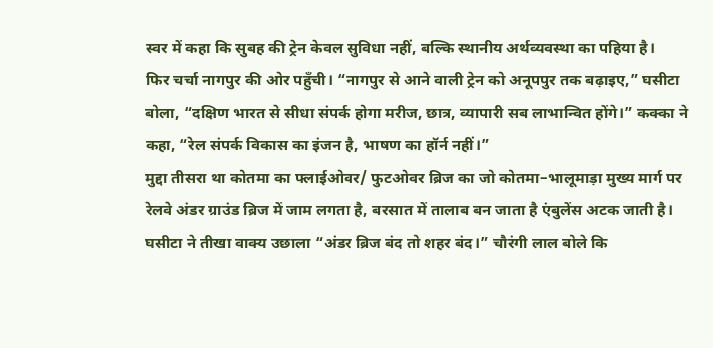स्वर में कहा कि सुबह की ट्रेन केवल सुविधा नहीं, बल्कि स्थानीय अर्थव्यवस्था का पहिया है।
फिर चर्चा नागपुर की ओर पहुँची। “नागपुर से आने वाली ट्रेन को अनूपपुर तक बढ़ाइए,” घसीटा बोला, “दक्षिण भारत से सीधा संपर्क होगा मरीज, छात्र, व्यापारी सब लाभान्वित होंगे।” कक्का ने कहा, “रेल संपर्क विकास का इंजन है, भाषण का हॉर्न नहीं।”
मुद्दा तीसरा था कोतमा का फ्लाईओवर/ फुटओवर ब्रिज का जो कोतमा–भालूमाड़ा मुख्य मार्ग पर रेलवे अंडर ग्राउंड ब्रिज में जाम लगता है, बरसात में तालाब बन जाता है एंबुलेंस अटक जाती है। घसीटा ने तीखा वाक्य उछाला “अंडर ब्रिज बंद तो शहर बंद।” चौरंगी लाल बोले कि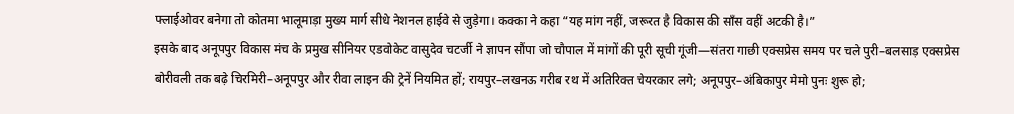फ्लाईओवर बनेगा तो कोतमा भालूमाड़ा मुख्य मार्ग सीधे नेशनल हाईवे से जुड़ेगा। कक्का ने कहा “यह मांग नहीं, जरूरत है विकास की साँस वहीं अटकी है।”
इसके बाद अनूपपुर विकास मंच के प्रमुख सीनियर एडवोकेट वासुदेव चटर्जी ने ज्ञापन सौंपा जो चौपाल में मांगों की पूरी सूची गूंजी—संतरा गाछी एक्सप्रेस समय पर चले पुरी–बलसाड़ एक्सप्रेस बोरीवली तक बढ़े चिरमिरी–अनूपपुर और रीवा लाइन की ट्रेनें नियमित हों; रायपुर–लखनऊ गरीब रथ में अतिरिक्त चेयरकार लगे; अनूपपुर–अंबिकापुर मेमो पुनः शुरू हो;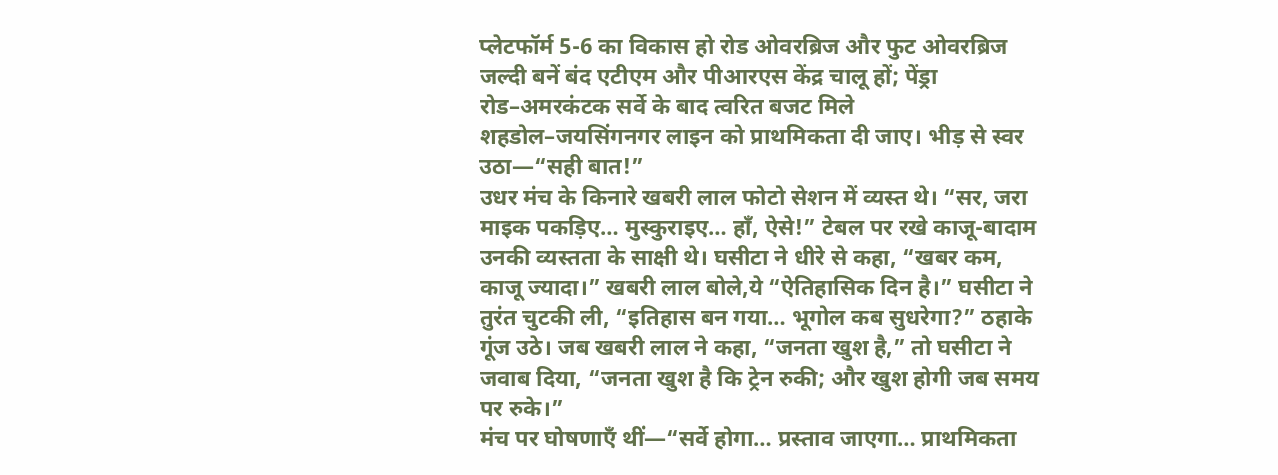प्लेटफॉर्म 5-6 का विकास हो रोड ओवरब्रिज और फुट ओवरब्रिज जल्दी बनें बंद एटीएम और पीआरएस केंद्र चालू हों; पेंड्रा रोड–अमरकंटक सर्वे के बाद त्वरित बजट मिले शहडोल–जयसिंगनगर लाइन को प्राथमिकता दी जाए। भीड़ से स्वर उठा—“सही बात!”
उधर मंच के किनारे खबरी लाल फोटो सेशन में व्यस्त थे। “सर, जरा माइक पकड़िए… मुस्कुराइए… हाँ, ऐसे!” टेबल पर रखे काजू-बादाम उनकी व्यस्तता के साक्षी थे। घसीटा ने धीरे से कहा, “खबर कम, काजू ज्यादा।” खबरी लाल बोले,ये “ऐतिहासिक दिन है।” घसीटा ने तुरंत चुटकी ली, “इतिहास बन गया… भूगोल कब सुधरेगा?” ठहाके गूंज उठे। जब खबरी लाल ने कहा, “जनता खुश है,” तो घसीटा ने जवाब दिया, “जनता खुश है कि ट्रेन रुकी; और खुश होगी जब समय पर रुके।”
मंच पर घोषणाएँ थीं—“सर्वे होगा… प्रस्ताव जाएगा… प्राथमिकता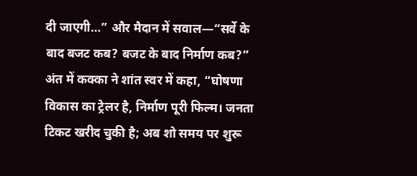दी जाएगी…” और मैदान में सवाल—“सर्वे के बाद बजट कब? बजट के बाद निर्माण कब?” अंत में कक्का ने शांत स्वर में कहा, “घोषणा विकास का ट्रेलर है, निर्माण पूरी फिल्म। जनता टिकट खरीद चुकी है; अब शो समय पर शुरू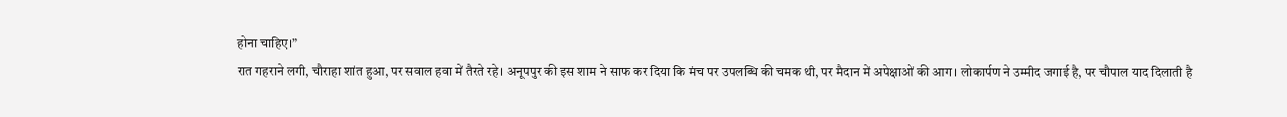होना चाहिए।”
रात गहराने लगी, चौराहा शांत हुआ, पर सवाल हवा में तैरते रहे। अनूपपुर की इस शाम ने साफ कर दिया कि मंच पर उपलब्धि की चमक थी, पर मैदान में अपेक्षाओं की आग। लोकार्पण ने उम्मीद जगाई है, पर चौपाल याद दिलाती है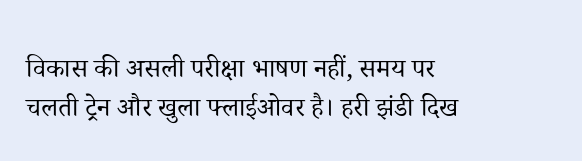विकास की असली परीक्षा भाषण नहीं, समय पर चलती ट्रेन और खुला फ्लाईओवर है। हरी झंडी दिख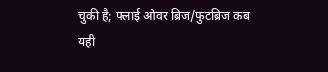चुकी है; फ्लाई ओवर ब्रिज/फुटब्रिज कब यही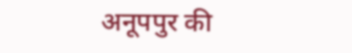अनूपपुर की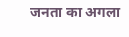जनता का अगला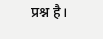प्रश्न है।